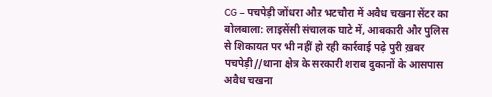CG – पचपेड़ी जोंधरा औऱ भटचौरा में अवैध चखना सेंटर का बोलबाला: लाइसेंसी संचालक घाटे में, आबकारी और पुलिस से शिकायत पर भी नहीं हो रही कार्रवाई पढ़े पुरी ख़बर
पचपेड़ी//थाना क्षेत्र के सरकारी शराब दुकानों के आसपास अवैध चखना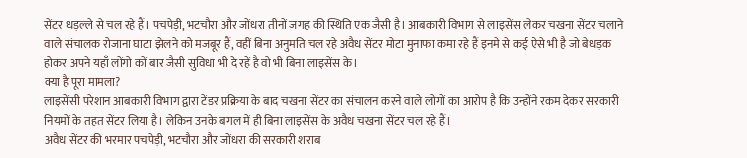सेंटर धड़ल्ले से चल रहे हैं। पचपेड़ी, भटचौरा और जोंधरा तीनों जगह की स्थिति एक जैसी है। आबकारी विभाग से लाइसेंस लेकर चखना सेंटर चलाने वाले संचालक रोजाना घाटा झेलने को मजबूर हैं, वहीं बिना अनुमति चल रहे अवैध सेंटर मोटा मुनाफा कमा रहे हैं इनमे से कई ऐसे भी है जो बेधड़क होकर अपने यहाँ लोंगो कों बार जैसी सुविधा भी दे रहें है वो भी बिना लाइसेंस के।
क्या है पूरा मामला?
लाइसेंसी परेशान आबकारी विभाग द्वारा टेंडर प्रक्रिया के बाद चखना सेंटर का संचालन करने वाले लोगों का आरोप है कि उन्होंने रकम देकर सरकारी नियमों के तहत सेंटर लिया है। लेकिन उनके बगल में ही बिना लाइसेंस के अवैध चखना सेंटर चल रहे हैं।
अवैध सेंटर की भरमार पचपेड़ी, भटचौरा और जोंधरा की सरकारी शराब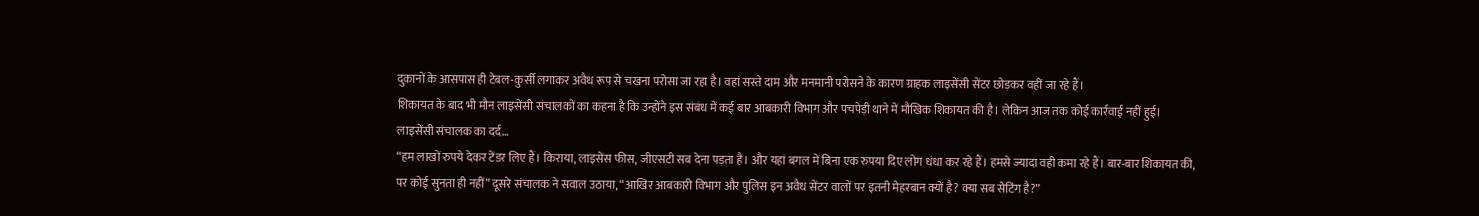दुकानों के आसपास ही टेबल-कुर्सी लगाकर अवैध रूप से चखना परोसा जा रहा है। वहां सस्ते दाम और मनमानी परोसने के कारण ग्राहक लाइसेंसी सेंटर छोड़कर वहीं जा रहे हैं।
शिकायत के बाद भी मौन लाइसेंसी संचालकों का कहना है कि उन्होंने इस संबंध में कई बार आबकारी विभाग और पचपेड़ी थाने में मौखिक शिकायत की है। लेकिन आज तक कोई कार्रवाई नहीं हुई।
लाइसेंसी संचालक का दर्द…
“हम लाखों रुपये देकर टेंडर लिए हैं। किराया, लाइसेंस फीस, जीएसटी सब देना पड़ता है। और यहां बगल में बिना एक रुपया दिए लोग धंधा कर रहे हैं। हमसे ज्यादा वही कमा रहे हैं। बार-बार शिकायत की, पर कोई सुनता ही नहीं” दूसरे संचालक ने सवाल उठाया, “आखिर आबकारी विभाग और पुलिस इन अवैध सेंटर वालों पर इतनी मेहरबान क्यों है? क्या सब सेटिंग है?”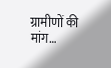ग्रामीणों की मांग…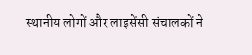स्थानीय लोगों और लाइसेंसी संचालकों ने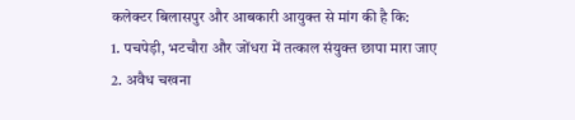कलेक्टर बिलासपुर और आबकारी आयुक्त से मांग की है कि:
1. पचपेड़ी, भटचौरा और जोंधरा में तत्काल संयुक्त छापा मारा जाए
2. अवैध चखना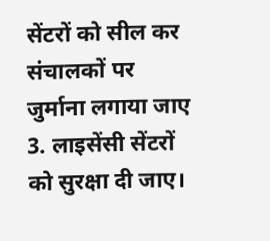सेंटरों को सील कर संचालकों पर जुर्माना लगाया जाए
3. लाइसेंसी सेंटरों को सुरक्षा दी जाए।